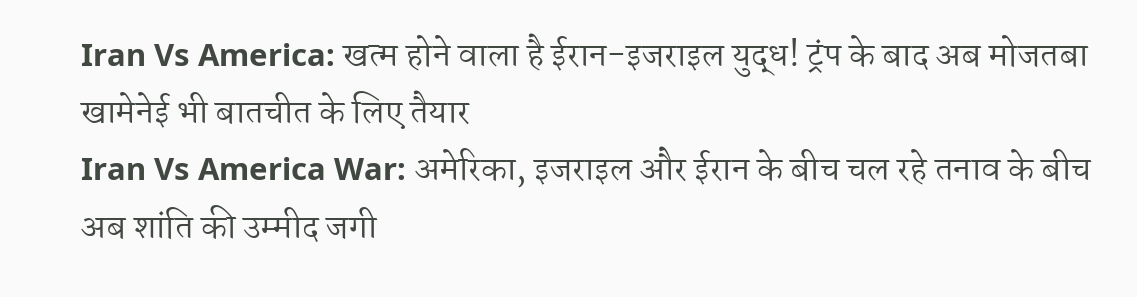Iran Vs America: खत्म होने वाला है ईरान-इजराइल युद्ध! ट्रंप के बाद अब मोजतबा खामेनेई भी बातचीत के लिए तैयार
Iran Vs America War: अमेरिका, इजराइल और ईरान के बीच चल रहे तनाव के बीच अब शांति की उम्मीद जगी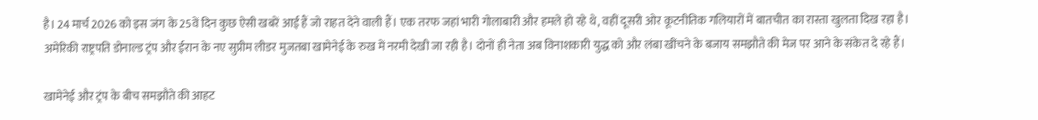है। 24 मार्च 2026 को इस जंग के 25वें दिन कुछ ऐसी खबरें आई हैं जो राहत देने वाली हैं। एक तरफ जहां भारी गोलाबारी और हमले हो रहे थे, वहीं दूसरी ओर कूटनीतिक गलियारों में बातचीत का रास्ता खुलता दिख रहा है।
अमेरिकी राष्ट्रपति डोनाल्ड ट्रंप और ईरान के नए सुप्रीम लीडर मुजतबा खामेनेई के रुख में नरमी देखी जा रही है। दोनों ही नेता अब विनाशकारी युद्ध को और लंबा खींचने के बजाय समझौते की मेज पर आने के संकेत दे रहे हैं।

खामेनेई और ट्रंप के बीच समझौते की आहट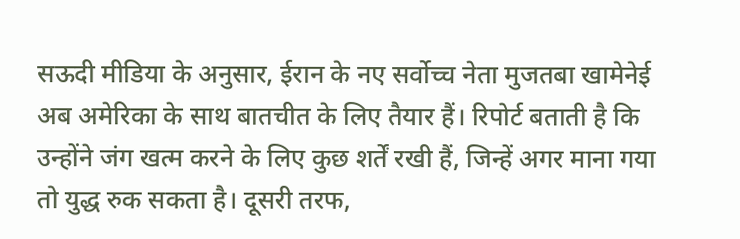सऊदी मीडिया के अनुसार, ईरान के नए सर्वोच्च नेता मुजतबा खामेनेई अब अमेरिका के साथ बातचीत के लिए तैयार हैं। रिपोर्ट बताती है कि उन्होंने जंग खत्म करने के लिए कुछ शर्तें रखी हैं, जिन्हें अगर माना गया तो युद्ध रुक सकता है। दूसरी तरफ,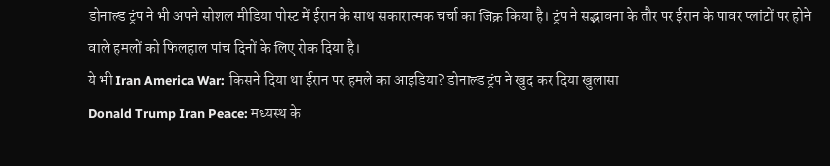डोनाल्ड ट्रंप ने भी अपने सोशल मीडिया पोस्ट में ईरान के साथ सकारात्मक चर्चा का जिक्र किया है। ट्रंप ने सद्भावना के तौर पर ईरान के पावर प्लांटों पर होने वाले हमलों को फिलहाल पांच दिनों के लिए रोक दिया है।
ये भी Iran America War: किसने दिया था ईरान पर हमले का आइडिया? डोनाल्ड ट्रंप ने खुद कर दिया खुलासा
Donald Trump Iran Peace: मध्यस्थ के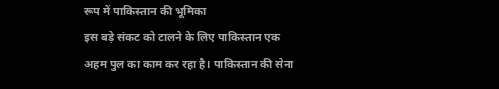रूप में पाकिस्तान की भूमिका
इस बड़े संकट को टालने के लिए पाकिस्तान एक अहम पुल का काम कर रहा है। पाकिस्तान की सेना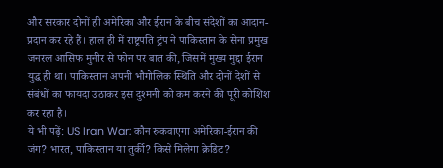और सरकार दोनों ही अमेरिका और ईरान के बीच संदेशों का आदान-प्रदान कर रहे हैं। हाल ही में राष्ट्रपति ट्रंप ने पाकिस्तान के सेना प्रमुख जनरल आसिफ मुनीर से फोन पर बात की, जिसमें मुख्य मुद्दा ईरान युद्ध ही था। पाकिस्तान अपनी भौगोलिक स्थिति और दोनों देशों से संबंधों का फायदा उठाकर इस दुश्मनी को कम करने की पूरी कोशिश कर रहा है।
ये भी पढ़ें: US Iran War: कौन रुकवाएगा अमेरिका-ईरान की जंग? भारत, पाकिस्तान या तुर्की? किसे मिलेगा क्रेडिट?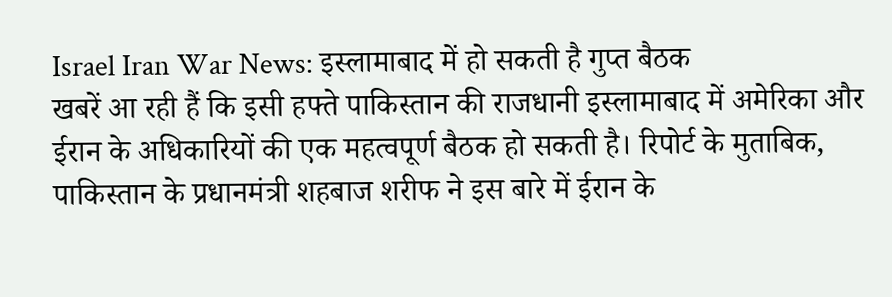Israel Iran War News: इस्लामाबाद में हो सकती है गुप्त बैठक
खबरें आ रही हैं कि इसी हफ्ते पाकिस्तान की राजधानी इस्लामाबाद में अमेरिका और ईरान के अधिकारियों की एक महत्वपूर्ण बैठक हो सकती है। रिपोर्ट के मुताबिक, पाकिस्तान के प्रधानमंत्री शहबाज शरीफ ने इस बारे में ईरान के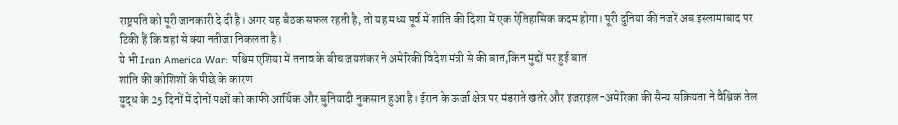राष्ट्रपति को पूरी जानकारी दे दी है। अगर यह बैठक सफल रहती है, तो यह मध्य पूर्व में शांति की दिशा में एक ऐतिहासिक कदम होगा। पूरी दुनिया की नजरें अब इस्लामाबाद पर टिकी हैं कि वहां से क्या नतीजा निकलता है।
ये भी Iran America War: पश्चिम एशिया में तनाव के बीच जयशंकर ने अमेरिकी विदेश मंत्री से की बात,किन मुद्दों पर हुई बात
शांति की कोशिशों के पीछे के कारण
युद्ध के 25 दिनों में दोनों पक्षों को काफी आर्थिक और बुनियादी नुकसान हुआ है। ईरान के ऊर्जा क्षेत्र पर मंडराते खतरे और इजराइल-अमेरिका की सैन्य सक्रियता ने वैश्विक तेल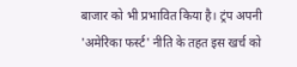बाजार को भी प्रभावित किया है। ट्रंप अपनी 'अमेरिका फर्स्ट' नीति के तहत इस खर्च को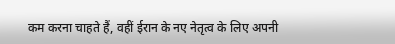कम करना चाहते हैं, वहीं ईरान के नए नेतृत्व के लिए अपनी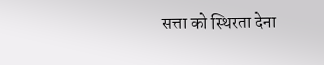सत्ता को स्थिरता देना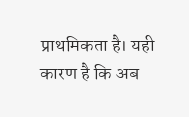प्राथमिकता है। यही कारण है कि अब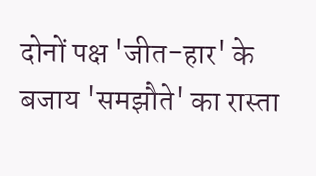दोनों पक्ष 'जीत-हार' के बजाय 'समझौते' का रास्ता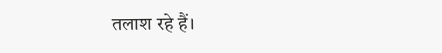तलाश रहे हैं।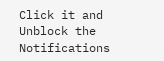Click it and Unblock the Notifications